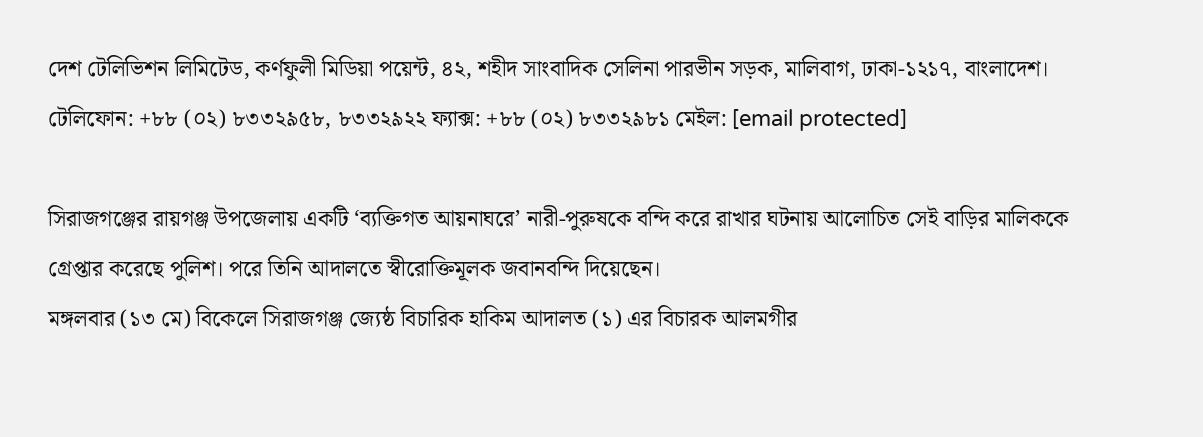দেশ টেলিভিশন লিমিটেড, কর্ণফুলী মিডিয়া পয়েন্ট, ৪২, শহীদ সাংবাদিক সেলিনা পারভীন সড়ক, মালিবাগ, ঢাকা-১২১৭, বাংলাদেশ।
টেলিফোন: +৮৮ (০২) ৮৩৩২৯৫৮, ৮৩৩২৯২২ ফ্যাক্স: +৮৮ (০২) ৮৩৩২৯৮১ মেইল: [email protected]

সিরাজগঞ্জের রায়গঞ্জ উপজেলায় একটি ‘ব্যক্তিগত আয়নাঘরে’ নারী-পুরুষকে বন্দি করে রাখার ঘটনায় আলোচিত সেই বাড়ির মালিককে গ্রেপ্তার করেছে পুলিশ। পরে তিনি আদালতে স্বীরোক্তিমূলক জবানবন্দি দিয়েছেন।
মঙ্গলবার (১৩ মে) বিকেলে সিরাজগঞ্জ জ্যেষ্ঠ বিচারিক হাকিম আদালত (১) এর বিচারক আলমগীর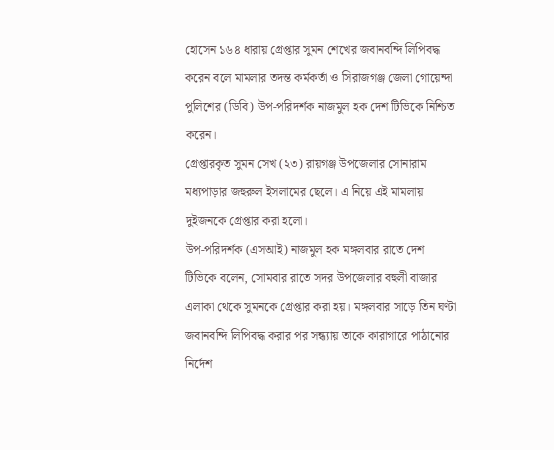হোসেন ১৬৪ ধারায় গ্রেপ্তার সুমন শেখের জবানবন্দি লিপিবদ্ধ করেন বলে মামলার তদন্ত কর্মকর্তা ও সিরাজগঞ্জ জেলা গোয়েন্দা পুলিশের (ডিবি) উপ-পরিদর্শক নাজমুল হক দেশ টিভিকে নিশ্চিত করেন।
গ্রেপ্তারকৃত সুমন সেখ (২৩) রায়গঞ্জ উপজেলার সোনারাম মধ্যপাড়ার জহুরুল ইসলামের ছেলে। এ নিয়ে এই মামলায় দুইজনকে গ্রেপ্তার করা হলো।
উপ-পরিদর্শক (এসআই) নাজমুল হক মঙ্গলবার রাতে দেশ টিভিকে বলেন, সোমবার রাতে সদর উপজেলার বহুলী বাজার এলাকা থেকে সুমনকে গ্রেপ্তার করা হয়। মঙ্গলবার সাড়ে তিন ঘণ্টা জবানবন্দি লিপিবদ্ধ করার পর সন্ধ্যায় তাকে কারাগারে পাঠানোর নির্দেশ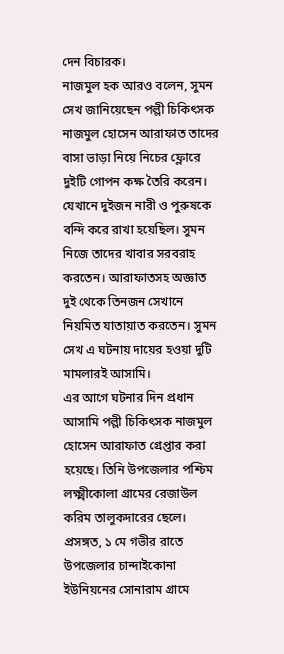দেন বিচারক।
নাজমুল হক আরও বলেন, সুমন সেখ জানিয়েছেন পল্লী চিকিৎসক নাজমুল হোসেন আরাফাত তাদের বাসা ভাড়া নিয়ে নিচের ফ্লোরে দুইটি গোপন কক্ষ তৈরি করেন। যেখানে দুইজন নারী ও পুরুষকে বন্দি করে রাখা হয়েছিল। সুমন নিজে তাদের খাবার সরবরাহ করতেন। আরাফাতসহ অজ্ঞাত দুই থেকে তিনজন সেখানে নিয়মিত যাতায়াত করতেন। সুমন সেখ এ ঘটনায় দায়ের হওয়া দুটি মামলারই আসামি।
এর আগে ঘটনার দিন প্রধান আসামি পল্লী চিকিৎসক নাজমুল হোসেন আরাফাত গ্রেপ্তার করা হয়েছে। তিনি উপজেলার পশ্চিম লক্ষ্মীকোলা গ্রামের রেজাউল করিম তালুকদারের ছেলে।
প্রসঙ্গত, ১ মে গভীর রাতে উপজেলার চান্দাইকোনা ইউনিয়নের সোনারাম গ্রামে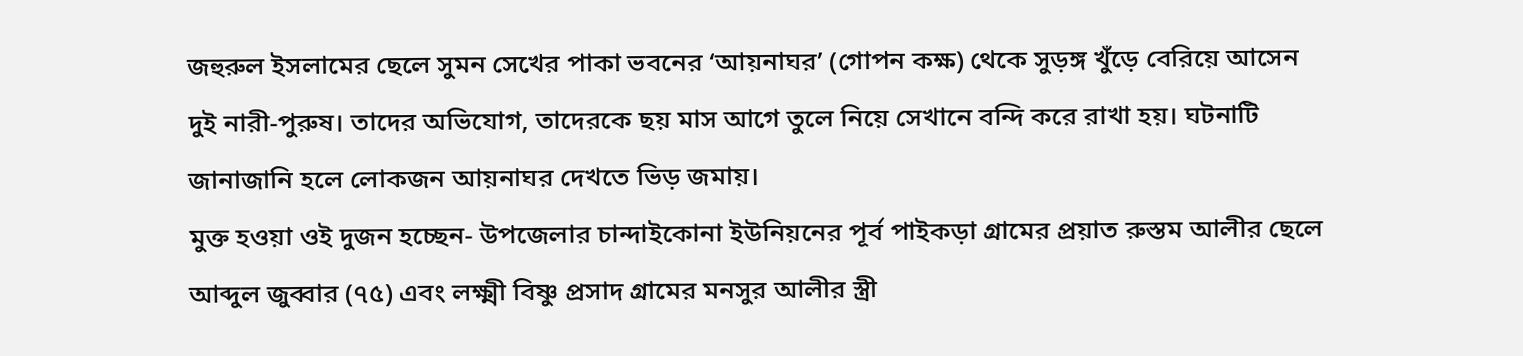জহুরুল ইসলামের ছেলে সুমন সেখের পাকা ভবনের ‘আয়নাঘর’ (গোপন কক্ষ) থেকে সুড়ঙ্গ খুঁড়ে বেরিয়ে আসেন দুই নারী-পুরুষ। তাদের অভিযোগ, তাদেরকে ছয় মাস আগে তুলে নিয়ে সেখানে বন্দি করে রাখা হয়। ঘটনাটি জানাজানি হলে লোকজন আয়নাঘর দেখতে ভিড় জমায়।
মুক্ত হওয়া ওই দুজন হচ্ছেন- উপজেলার চান্দাইকোনা ইউনিয়নের পূর্ব পাইকড়া গ্রামের প্রয়াত রুস্তম আলীর ছেলে আব্দুল জুব্বার (৭৫) এবং লক্ষ্মী বিষ্ণু প্রসাদ গ্রামের মনসুর আলীর স্ত্রী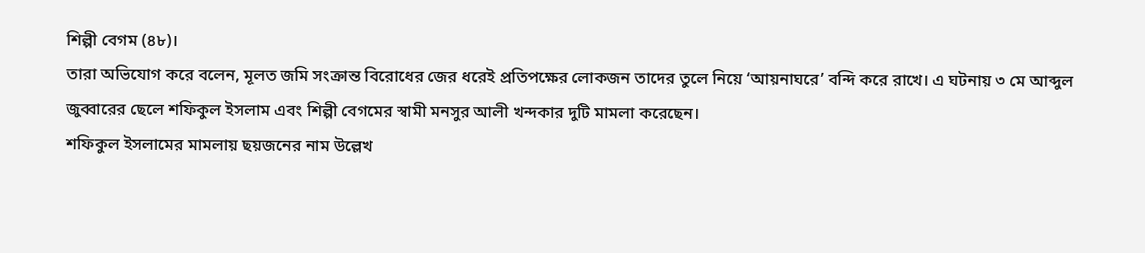শিল্পী বেগম (৪৮)।
তারা অভিযোগ করে বলেন, মূলত জমি সংক্রান্ত বিরোধের জের ধরেই প্রতিপক্ষের লোকজন তাদের তুলে নিয়ে ‘আয়নাঘরে’ বন্দি করে রাখে। এ ঘটনায় ৩ মে আব্দুল জুব্বারের ছেলে শফিকুল ইসলাম এবং শিল্পী বেগমের স্বামী মনসুর আলী খন্দকার দুটি মামলা করেছেন।
শফিকুল ইসলামের মামলায় ছয়জনের নাম উল্লেখ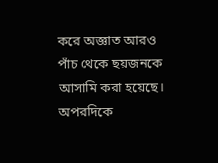করে অজ্ঞাত আরও পাঁচ থেকে ছয়জনকে আসামি করা হয়েছে। অপরদিকে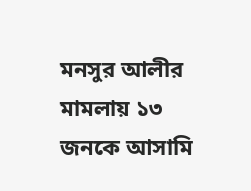মনসুর আলীর মামলায় ১৩ জনকে আসামি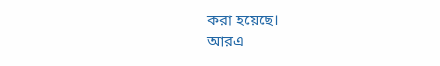করা হয়েছে।
আরএ